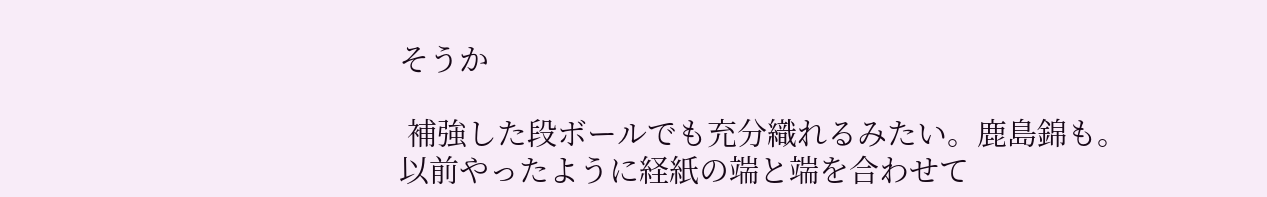そうか

 補強した段ボールでも充分織れるみたい。鹿島錦も。以前やったように経紙の端と端を合わせて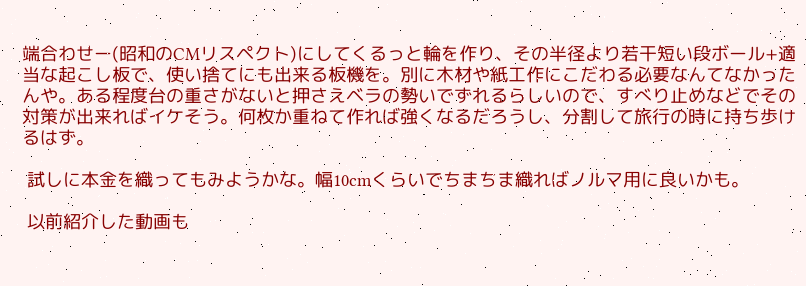端合わせー(昭和のCMリスペクト)にしてくるっと輪を作り、その半径より若干短い段ボール+適当な起こし板で、使い捨てにも出来る板機を。別に木材や紙工作にこだわる必要なんてなかったんや。ある程度台の重さがないと押さえベラの勢いでずれるらしいので、すべり止めなどでその対策が出来ればイケそう。何枚か重ねて作れば強くなるだろうし、分割して旅行の時に持ち歩けるはず。

 試しに本金を織ってもみようかな。幅10cmくらいでちまちま織ればノルマ用に良いかも。

 以前紹介した動画も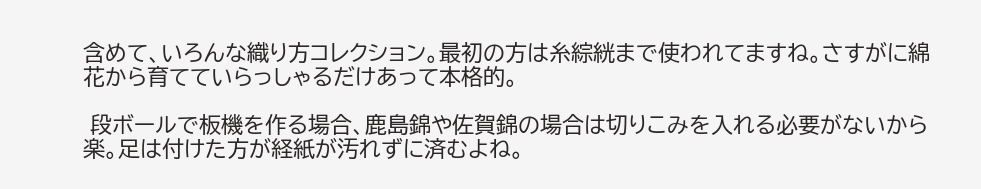含めて、いろんな織り方コレクション。最初の方は糸綜絖まで使われてますね。さすがに綿花から育てていらっしゃるだけあって本格的。

 段ボールで板機を作る場合、鹿島錦や佐賀錦の場合は切りこみを入れる必要がないから楽。足は付けた方が経紙が汚れずに済むよね。